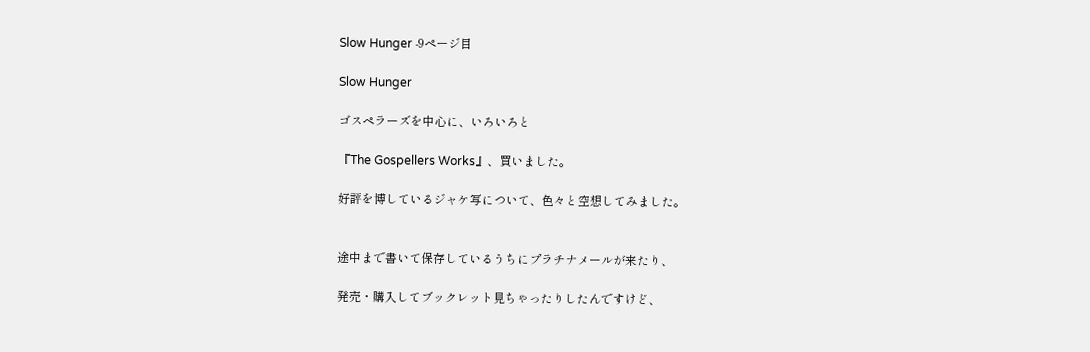Slow Hunger -9ページ目

Slow Hunger

ゴスペラーズを中心に、いろいろと

『The Gospellers Works』、買いました。

好評を博しているジャケ写について、色々と空想してみました。


途中まで書いて保存しているうちにプラチナメールが来たり、

発売・購入してブックレット見ちゃったりしたんですけど、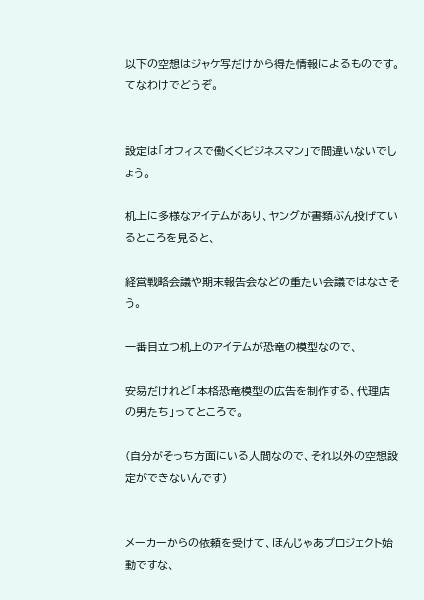以下の空想はジャケ写だけから得た情報によるものです。てなわけでどうぞ。


設定は「オフィスで働くくビジネスマン」で間違いないでしょう。

机上に多様なアイテムがあり、ヤングが書類ぶん投げているところを見ると、

経営戦略会議や期末報告会などの重たい会議ではなさそう。

一番目立つ机上のアイテムが恐竜の模型なので、

安易だけれど「本格恐竜模型の広告を制作する、代理店の男たち」ってところで。

(自分がそっち方面にいる人間なので、それ以外の空想設定ができないんです)


メーカーからの依頼を受けて、ほんじゃあプロジェクト始動ですな、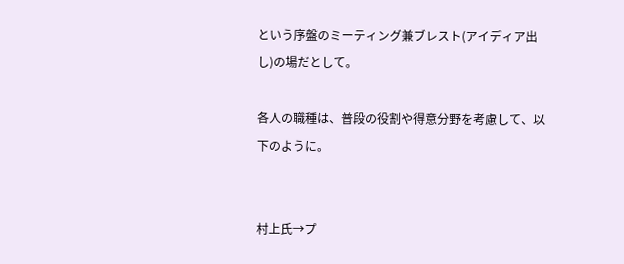という序盤のミーティング兼ブレスト(アイディア出し)の場だとして。

各人の職種は、普段の役割や得意分野を考慮して、以下のように。


村上氏→プ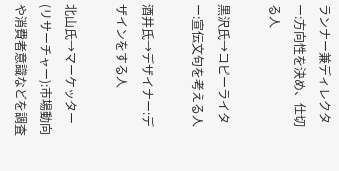ランナー兼ディレクター:方向性を決め、仕切る人

黒沢氏→コピーライター:宣伝文句を考える人

酒井氏→デザイナー:デザインをする人

北山氏→マーケッター(リサーチャー):市場動向や消費者意識などを調査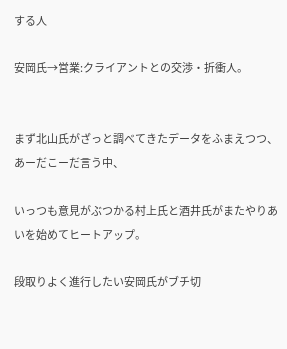する人

安岡氏→営業:クライアントとの交渉・折衝人。


まず北山氏がざっと調べてきたデータをふまえつつ、あーだこーだ言う中、

いっつも意見がぶつかる村上氏と酒井氏がまたやりあいを始めてヒートアップ。

段取りよく進行したい安岡氏がブチ切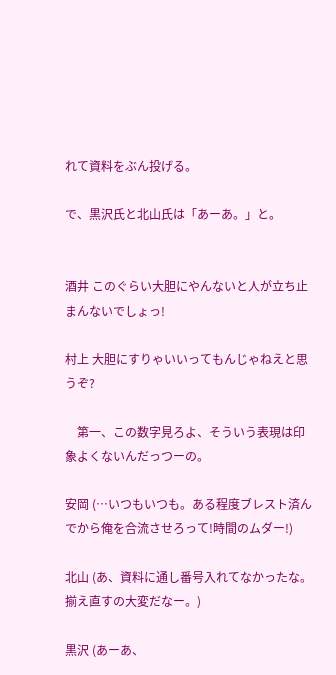れて資料をぶん投げる。

で、黒沢氏と北山氏は「あーあ。」と。


酒井 このぐらい大胆にやんないと人が立ち止まんないでしょっ!

村上 大胆にすりゃいいってもんじゃねえと思うぞ?

    第一、この数字見ろよ、そういう表現は印象よくないんだっつーの。

安岡 (…いつもいつも。ある程度ブレスト済んでから俺を合流させろって!時間のムダー!)

北山 (あ、資料に通し番号入れてなかったな。揃え直すの大変だなー。)

黒沢 (あーあ、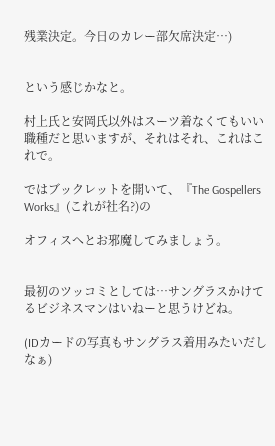残業決定。今日のカレー部欠席決定…)


という感じかなと。

村上氏と安岡氏以外はスーツ着なくてもいい職種だと思いますが、それはそれ、これはこれで。

ではブックレットを開いて、『The Gospellers Works』(これが社名?)の

オフィスへとお邪魔してみましょう。


最初のツッコミとしては…サングラスかけてるビジネスマンはいねーと思うけどね。

(IDカードの写真もサングラス着用みたいだしなぁ)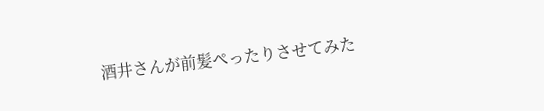酒井さんが前髪ぺったりさせてみた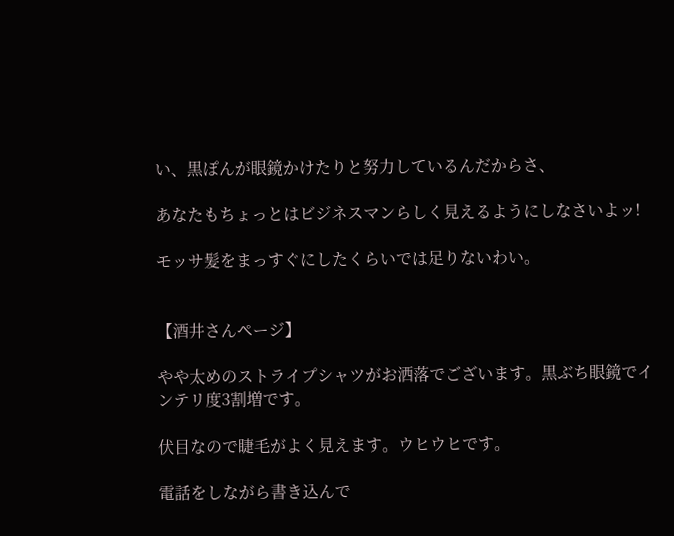い、黒ぽんが眼鏡かけたりと努力しているんだからさ、

あなたもちょっとはビジネスマンらしく見えるようにしなさいよッ!

モッサ髪をまっすぐにしたくらいでは足りないわい。


【酒井さんページ】

やや太めのストライプシャツがお洒落でございます。黒ぶち眼鏡でインテリ度3割増です。

伏目なので睫毛がよく見えます。ウヒウヒです。

電話をしながら書き込んで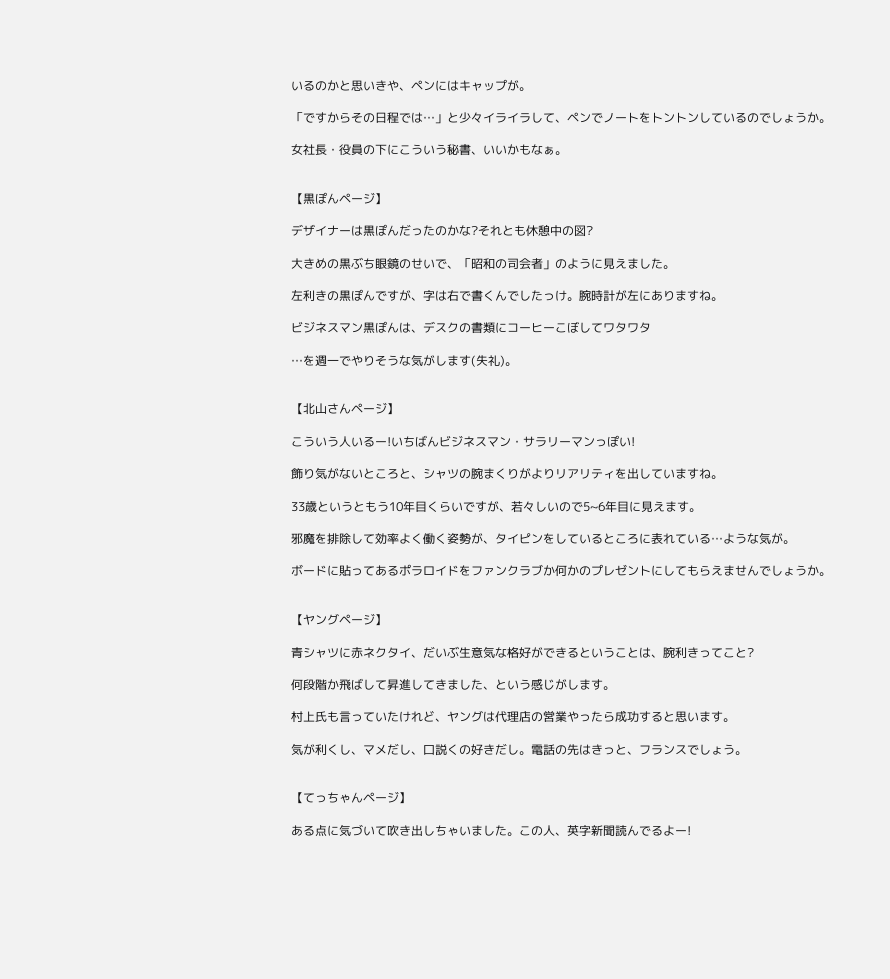いるのかと思いきや、ペンにはキャップが。

「ですからその日程では…」と少々イライラして、ペンでノートをトントンしているのでしょうか。

女社長・役員の下にこういう秘書、いいかもなぁ。


【黒ぽんページ】

デザイナーは黒ぽんだったのかな?それとも休憩中の図?

大きめの黒ぶち眼鏡のせいで、「昭和の司会者」のように見えました。

左利きの黒ぽんですが、字は右で書くんでしたっけ。腕時計が左にありますね。

ビジネスマン黒ぽんは、デスクの書類にコーヒーこぼしてワタワタ

…を週一でやりそうな気がします(失礼)。


【北山さんページ】

こういう人いるー!いちばんビジネスマン・サラリーマンっぽい!

飾り気がないところと、シャツの腕まくりがよりリアリティを出していますね。

33歳というともう10年目くらいですが、若々しいので5~6年目に見えます。

邪魔を排除して効率よく働く姿勢が、タイピンをしているところに表れている…ような気が。

ボードに貼ってあるポラロイドをファンクラブか何かのプレゼントにしてもらえませんでしょうか。


【ヤングページ】

青シャツに赤ネクタイ、だいぶ生意気な格好ができるということは、腕利きってこと?

何段階か飛ばして昇進してきました、という感じがします。

村上氏も言っていたけれど、ヤングは代理店の営業やったら成功すると思います。

気が利くし、マメだし、口説くの好きだし。電話の先はきっと、フランスでしょう。


【てっちゃんページ】

ある点に気づいて吹き出しちゃいました。この人、英字新聞読んでるよー!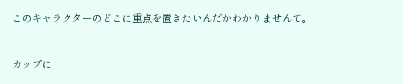このキャラクターのどこに重点を置きたいんだかわかりませんて。

カップに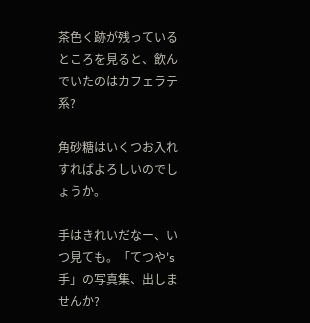茶色く跡が残っているところを見ると、飲んでいたのはカフェラテ系?

角砂糖はいくつお入れすればよろしいのでしょうか。

手はきれいだなー、いつ見ても。「てつや's 手」の写真集、出しませんか?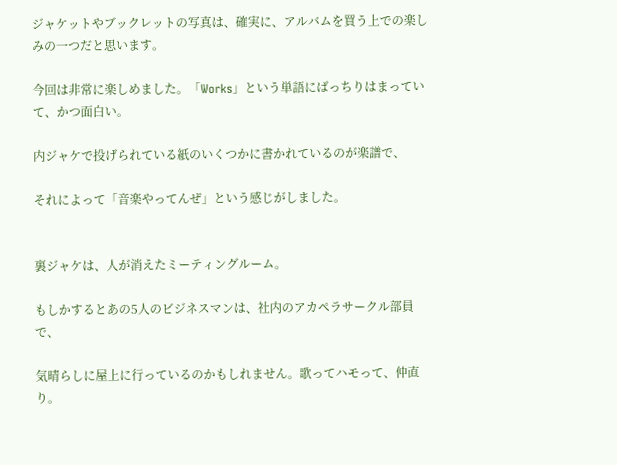ジャケットやブックレットの写真は、確実に、アルバムを買う上での楽しみの一つだと思います。

今回は非常に楽しめました。「Works」という単語にばっちりはまっていて、かつ面白い。

内ジャケで投げられている紙のいくつかに書かれているのが楽譜で、

それによって「音楽やってんぜ」という感じがしました。


裏ジャケは、人が消えたミーティングルーム。

もしかするとあの5人のビジネスマンは、社内のアカペラサークル部員で、

気晴らしに屋上に行っているのかもしれません。歌ってハモって、仲直り。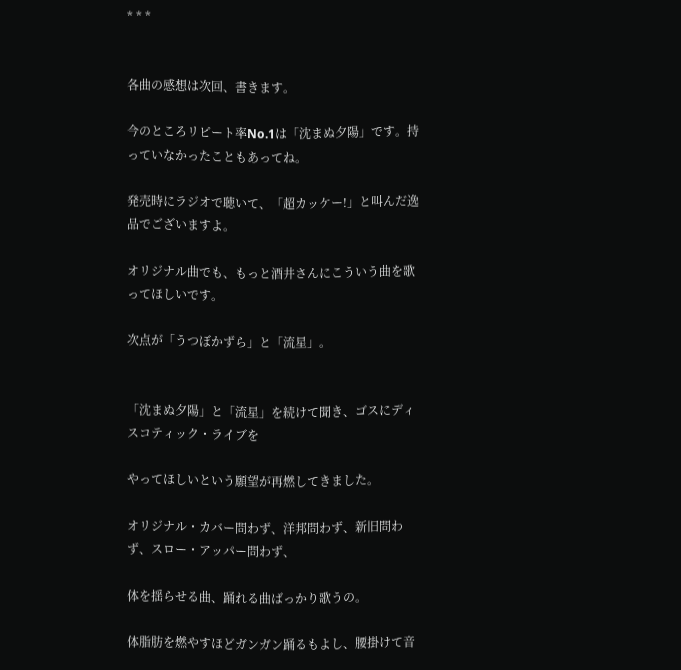* * *


各曲の感想は次回、書きます。

今のところリピート率No.1は「沈まぬ夕陽」です。持っていなかったこともあってね。

発売時にラジオで聴いて、「超カッケー!」と叫んだ逸品でございますよ。

オリジナル曲でも、もっと酒井さんにこういう曲を歌ってほしいです。

次点が「うつぼかずら」と「流星」。


「沈まぬ夕陽」と「流星」を続けて聞き、ゴスにディスコティック・ライブを

やってほしいという願望が再燃してきました。

オリジナル・カバー問わず、洋邦問わず、新旧問わず、スロー・アッパー問わず、

体を揺らせる曲、踊れる曲ばっかり歌うの。

体脂肪を燃やすほどガンガン踊るもよし、腰掛けて音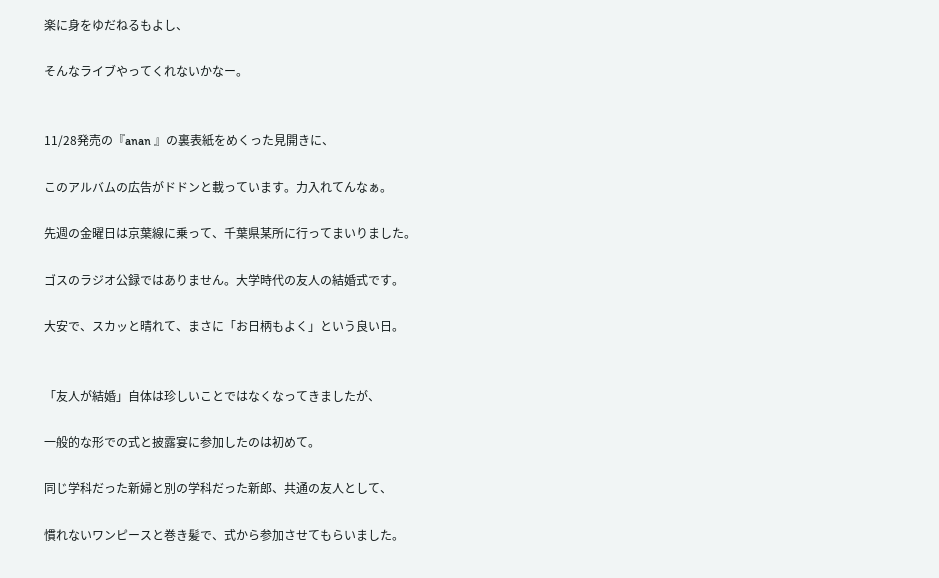楽に身をゆだねるもよし、

そんなライブやってくれないかなー。


11/28発売の『anan 』の裏表紙をめくった見開きに、

このアルバムの広告がドドンと載っています。力入れてんなぁ。

先週の金曜日は京葉線に乗って、千葉県某所に行ってまいりました。

ゴスのラジオ公録ではありません。大学時代の友人の結婚式です。

大安で、スカッと晴れて、まさに「お日柄もよく」という良い日。


「友人が結婚」自体は珍しいことではなくなってきましたが、

一般的な形での式と披露宴に参加したのは初めて。

同じ学科だった新婦と別の学科だった新郎、共通の友人として、

慣れないワンピースと巻き髪で、式から参加させてもらいました。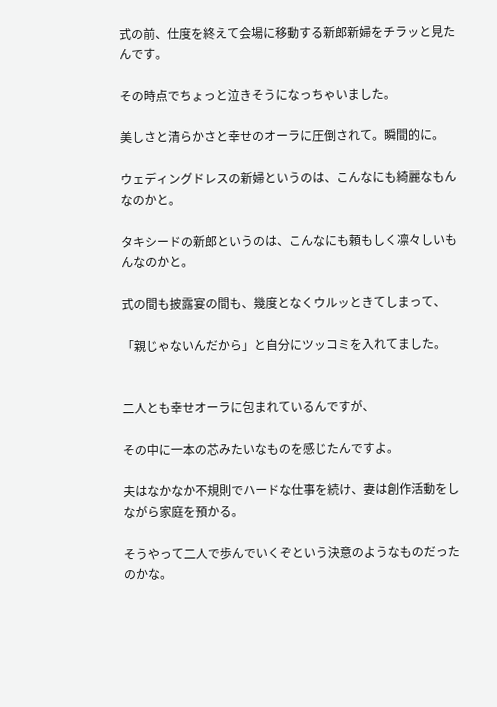式の前、仕度を終えて会場に移動する新郎新婦をチラッと見たんです。

その時点でちょっと泣きそうになっちゃいました。

美しさと清らかさと幸せのオーラに圧倒されて。瞬間的に。

ウェディングドレスの新婦というのは、こんなにも綺麗なもんなのかと。

タキシードの新郎というのは、こんなにも頼もしく凛々しいもんなのかと。

式の間も披露宴の間も、幾度となくウルッときてしまって、

「親じゃないんだから」と自分にツッコミを入れてました。


二人とも幸せオーラに包まれているんですが、

その中に一本の芯みたいなものを感じたんですよ。

夫はなかなか不規則でハードな仕事を続け、妻は創作活動をしながら家庭を預かる。

そうやって二人で歩んでいくぞという決意のようなものだったのかな。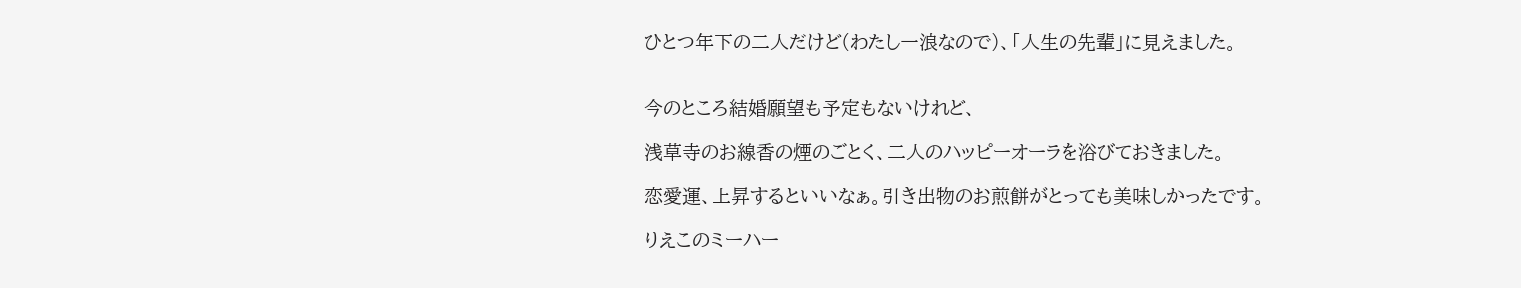ひとつ年下の二人だけど(わたし一浪なので)、「人生の先輩」に見えました。


今のところ結婚願望も予定もないけれど、

浅草寺のお線香の煙のごとく、二人のハッピーオーラを浴びておきました。

恋愛運、上昇するといいなぁ。引き出物のお煎餅がとっても美味しかったです。

りえこのミーハー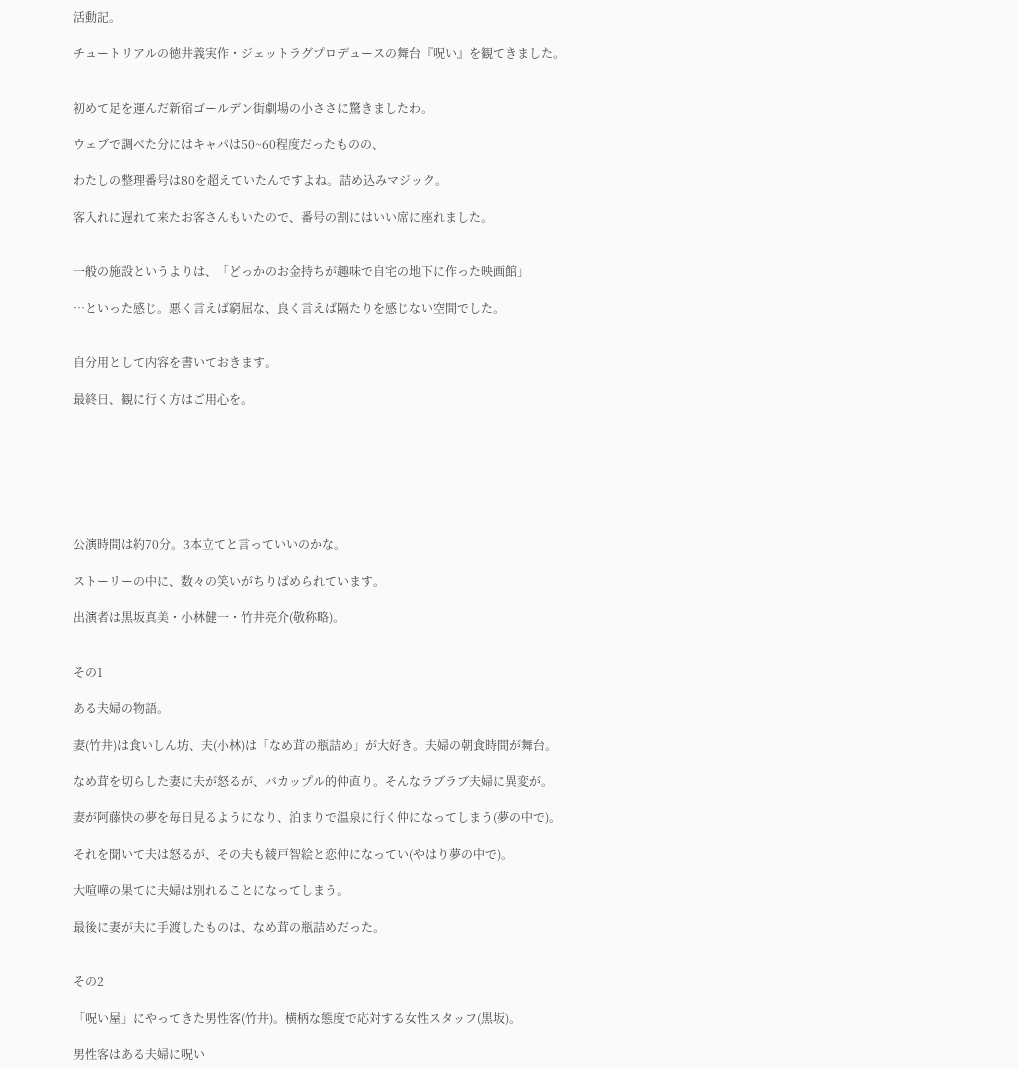活動記。

チュートリアルの徳井義実作・ジェットラグプロデュースの舞台『呪い』を観てきました。


初めて足を運んだ新宿ゴールデン街劇場の小ささに驚きましたわ。

ウェブで調べた分にはキャパは50~60程度だったものの、

わたしの整理番号は80を超えていたんですよね。詰め込みマジック。

客入れに遅れて来たお客さんもいたので、番号の割にはいい席に座れました。


一般の施設というよりは、「どっかのお金持ちが趣味で自宅の地下に作った映画館」

…といった感じ。悪く言えば窮屈な、良く言えば隔たりを感じない空間でした。


自分用として内容を書いておきます。

最終日、観に行く方はご用心を。







公演時間は約70分。3本立てと言っていいのかな。

ストーリーの中に、数々の笑いがちりばめられています。

出演者は黒坂真美・小林健一・竹井亮介(敬称略)。


その1

ある夫婦の物語。

妻(竹井)は食いしん坊、夫(小林)は「なめ茸の瓶詰め」が大好き。夫婦の朝食時間が舞台。

なめ茸を切らした妻に夫が怒るが、バカップル的仲直り。そんなラブラブ夫婦に異変が。

妻が阿藤快の夢を毎日見るようになり、泊まりで温泉に行く仲になってしまう(夢の中で)。

それを聞いて夫は怒るが、その夫も綾戸智絵と恋仲になってい(やはり夢の中で)。

大喧嘩の果てに夫婦は別れることになってしまう。

最後に妻が夫に手渡したものは、なめ茸の瓶詰めだった。


その2

「呪い屋」にやってきた男性客(竹井)。横柄な態度で応対する女性スタッフ(黒坂)。

男性客はある夫婦に呪い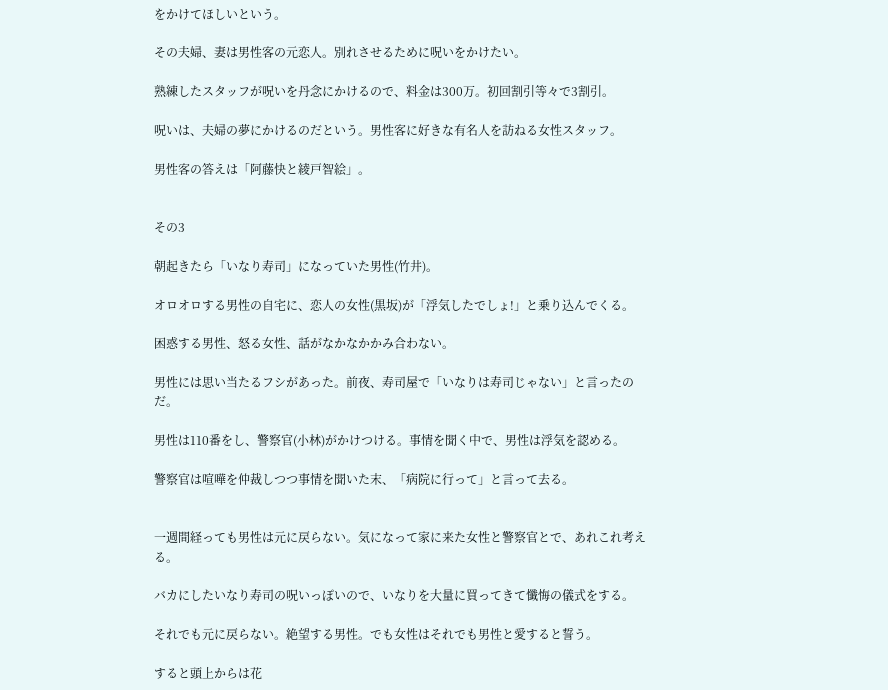をかけてほしいという。

その夫婦、妻は男性客の元恋人。別れさせるために呪いをかけたい。

熟練したスタッフが呪いを丹念にかけるので、料金は300万。初回割引等々で3割引。

呪いは、夫婦の夢にかけるのだという。男性客に好きな有名人を訪ねる女性スタッフ。

男性客の答えは「阿藤快と綾戸智絵」。


その3

朝起きたら「いなり寿司」になっていた男性(竹井)。

オロオロする男性の自宅に、恋人の女性(黒坂)が「浮気したでしょ!」と乗り込んでくる。

困惑する男性、怒る女性、話がなかなかかみ合わない。

男性には思い当たるフシがあった。前夜、寿司屋で「いなりは寿司じゃない」と言ったのだ。

男性は110番をし、警察官(小林)がかけつける。事情を聞く中で、男性は浮気を認める。

警察官は喧嘩を仲裁しつつ事情を聞いた末、「病院に行って」と言って去る。


一週間経っても男性は元に戻らない。気になって家に来た女性と警察官とで、あれこれ考える。

バカにしたいなり寿司の呪いっぽいので、いなりを大量に買ってきて懺悔の儀式をする。

それでも元に戻らない。絶望する男性。でも女性はそれでも男性と愛すると誓う。

すると頭上からは花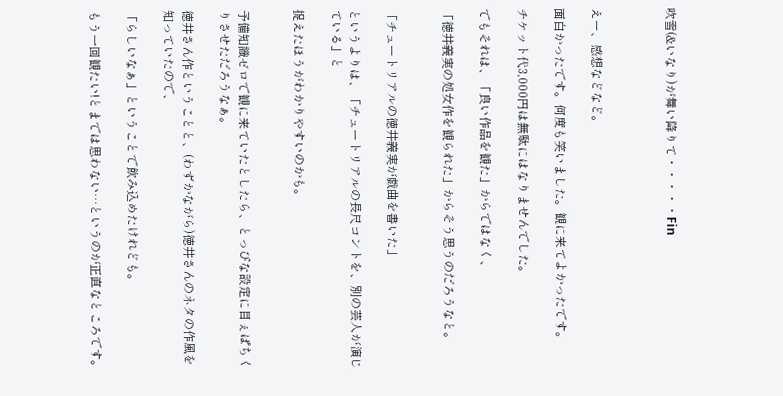吹雪(&いなり)が舞い降りて・・・・・Fin



えー、感想などなど。

面白かったです。何度も笑いました。観に来てよかったです。

チケット代3,000円は無駄にはなりませんでした。

でもそれは、「良い作品を観た」からではなく、

「徳井義実の処女作を観られた」からそう思うのだろうなと。


「チュートリアルの徳井義実が戯曲を書いた」

というよりは、「チュートリアルの長尺コントを、別の芸人が演じている」と

捉えたほうがわかりやすいのかも。


予備知識ゼロで観に来ていたとしたら、とっぴな設定に目ぇぱちくりさせただろうなぁ。

徳井さん作ということと、(わずかながら)徳井さんのネタの作風を知っていたので、

「らしいなぁ」ということで飲み込めたけれども。

もう一回観たい!とまでは思わない…というのが正直なところです。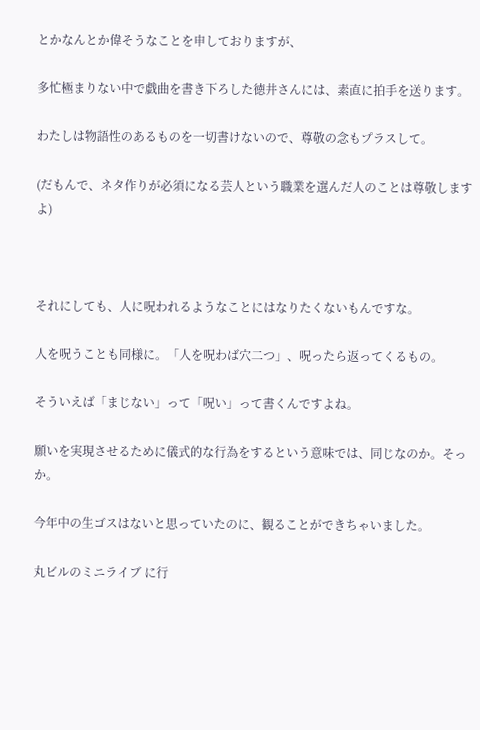とかなんとか偉そうなことを申しておりますが、

多忙極まりない中で戯曲を書き下ろした徳井さんには、素直に拍手を送ります。

わたしは物語性のあるものを一切書けないので、尊敬の念もプラスして。

(だもんで、ネタ作りが必須になる芸人という職業を選んだ人のことは尊敬しますよ)



それにしても、人に呪われるようなことにはなりたくないもんですな。

人を呪うことも同様に。「人を呪わば穴二つ」、呪ったら返ってくるもの。

そういえば「まじない」って「呪い」って書くんですよね。

願いを実現させるために儀式的な行為をするという意味では、同じなのか。そっか。

今年中の生ゴスはないと思っていたのに、観ることができちゃいました。

丸ビルのミニライブ に行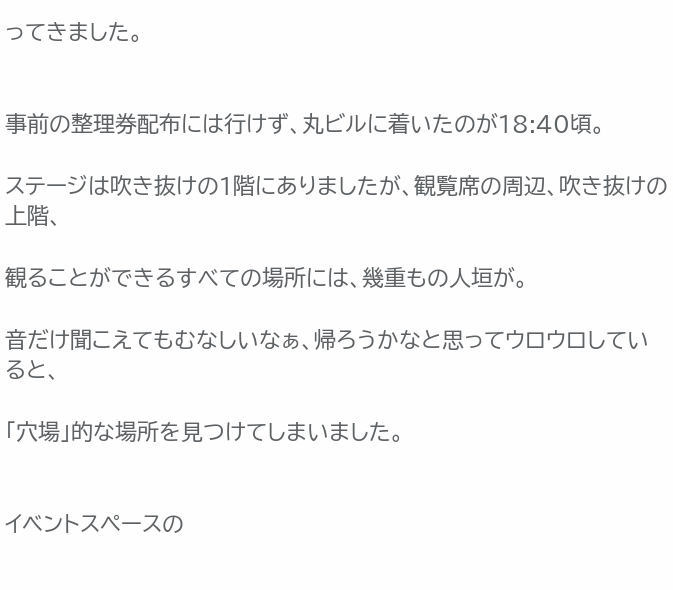ってきました。


事前の整理券配布には行けず、丸ビルに着いたのが18:40頃。

ステージは吹き抜けの1階にありましたが、観覧席の周辺、吹き抜けの上階、

観ることができるすべての場所には、幾重もの人垣が。

音だけ聞こえてもむなしいなぁ、帰ろうかなと思ってウロウロしていると、

「穴場」的な場所を見つけてしまいました。


イベントスペースの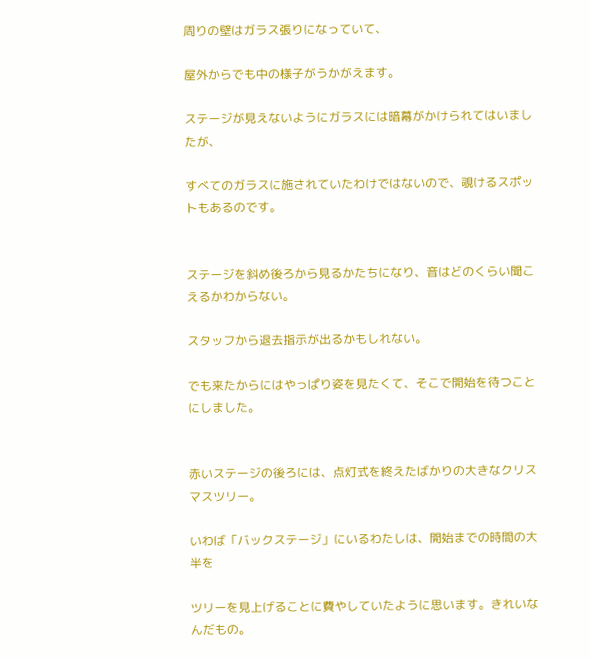周りの壁はガラス張りになっていて、

屋外からでも中の様子がうかがえます。

ステージが見えないようにガラスには暗幕がかけられてはいましたが、

すべてのガラスに施されていたわけではないので、覗けるスポットもあるのです。


ステージを斜め後ろから見るかたちになり、音はどのくらい聞こえるかわからない。

スタッフから退去指示が出るかもしれない。

でも来たからにはやっぱり姿を見たくて、そこで開始を待つことにしました。


赤いステージの後ろには、点灯式を終えたばかりの大きなクリスマスツリー。

いわば「バックステージ」にいるわたしは、開始までの時間の大半を

ツリーを見上げることに費やしていたように思います。きれいなんだもの。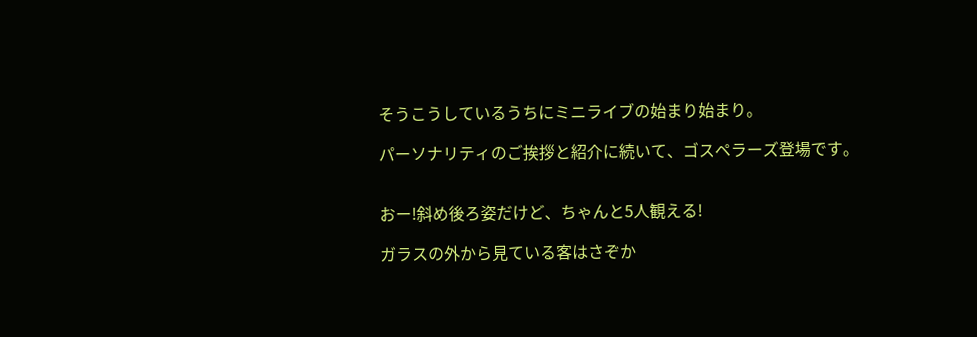そうこうしているうちにミニライブの始まり始まり。

パーソナリティのご挨拶と紹介に続いて、ゴスペラーズ登場です。


おー!斜め後ろ姿だけど、ちゃんと5人観える!

ガラスの外から見ている客はさぞか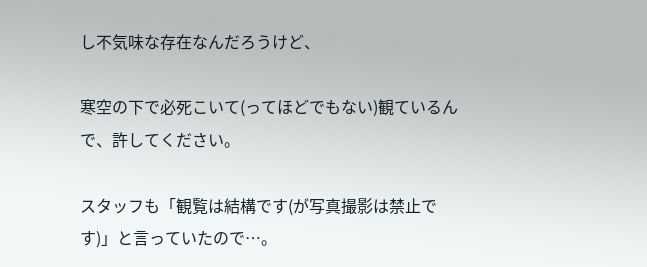し不気味な存在なんだろうけど、

寒空の下で必死こいて(ってほどでもない)観ているんで、許してください。

スタッフも「観覧は結構です(が写真撮影は禁止です)」と言っていたので…。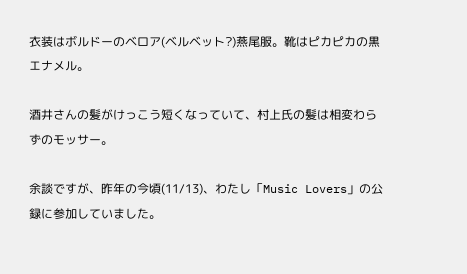衣装はボルドーのベロア(ベルベット?)燕尾服。靴はピカピカの黒エナメル。

酒井さんの髪がけっこう短くなっていて、村上氏の髪は相変わらずのモッサー。

余談ですが、昨年の今頃(11/13)、わたし「Music Lovers」の公録に参加していました。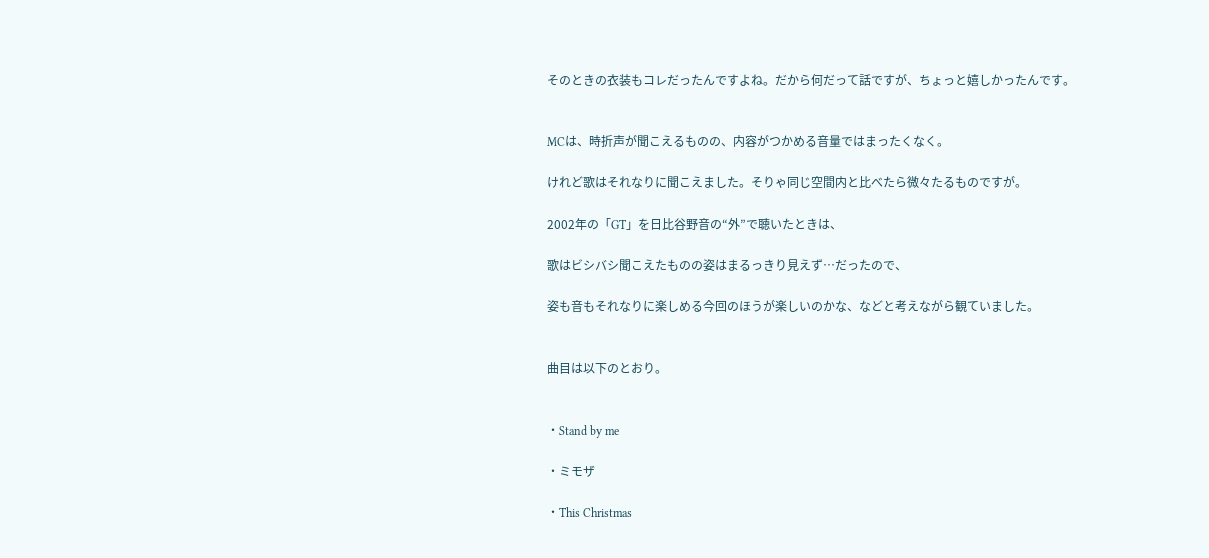そのときの衣装もコレだったんですよね。だから何だって話ですが、ちょっと嬉しかったんです。


MCは、時折声が聞こえるものの、内容がつかめる音量ではまったくなく。

けれど歌はそれなりに聞こえました。そりゃ同じ空間内と比べたら微々たるものですが。

2002年の「GT」を日比谷野音の“外”で聴いたときは、

歌はビシバシ聞こえたものの姿はまるっきり見えず…だったので、

姿も音もそれなりに楽しめる今回のほうが楽しいのかな、などと考えながら観ていました。


曲目は以下のとおり。


・Stand by me

・ミモザ

・This Christmas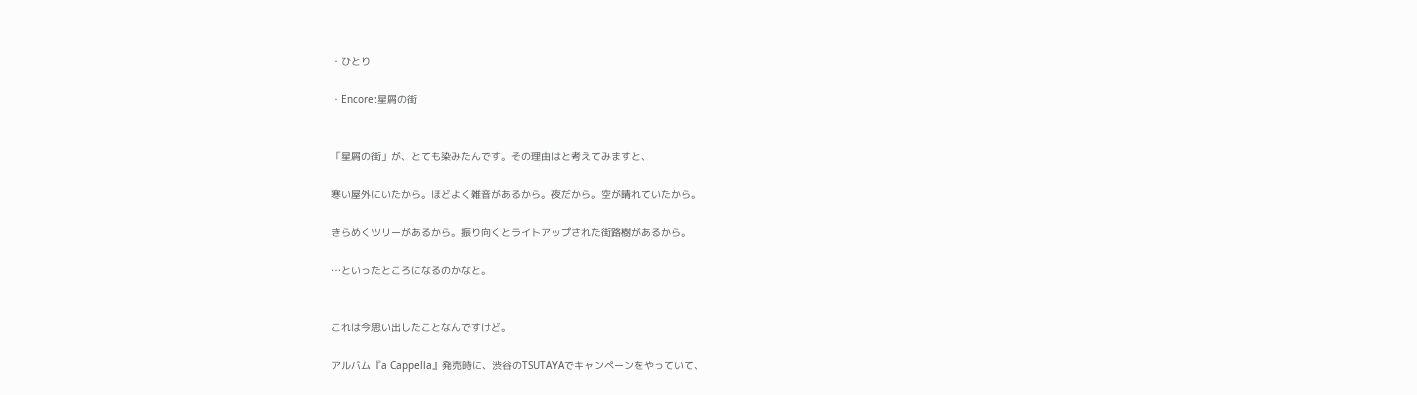・ひとり

・Encore:星屑の街


「星屑の街」が、とても染みたんです。その理由はと考えてみますと、

寒い屋外にいたから。ほどよく雑音があるから。夜だから。空が晴れていたから。

きらめくツリーがあるから。振り向くとライトアップされた街路樹があるから。

…といったところになるのかなと。


これは今思い出したことなんですけど。

アルバム『a Cappella』発売時に、渋谷のTSUTAYAでキャンペーンをやっていて、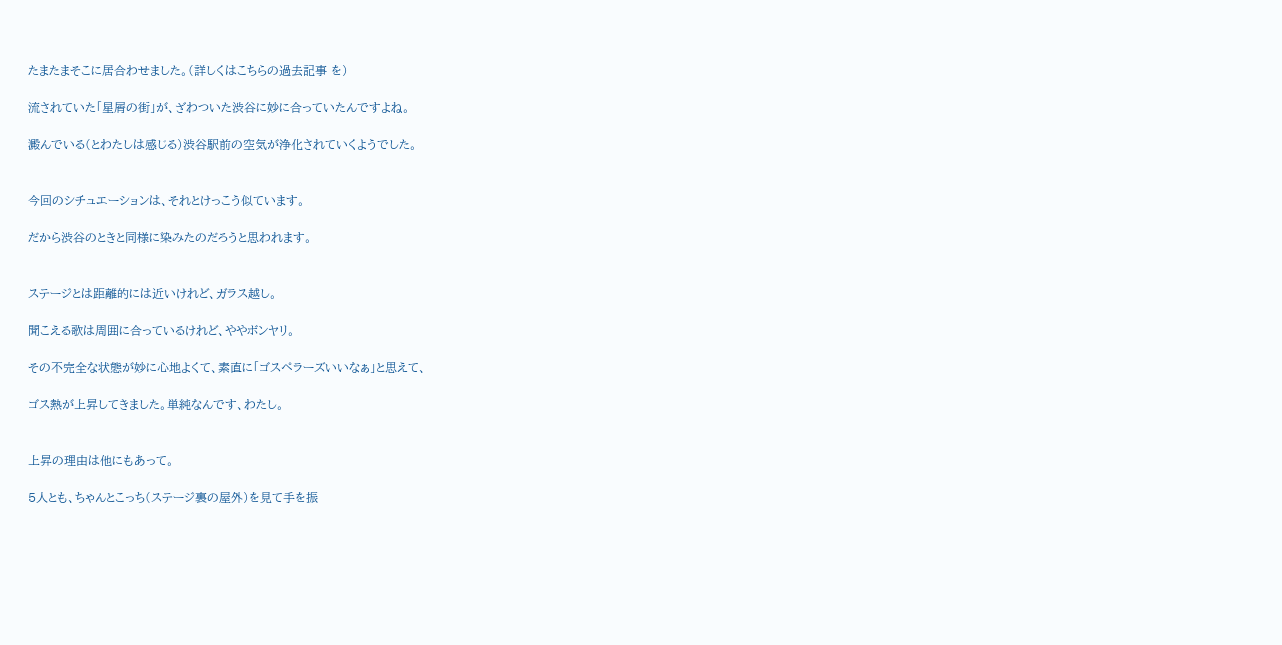たまたまそこに居合わせました。(詳しくはこちらの過去記事 を)

流されていた「星屑の街」が、ざわついた渋谷に妙に合っていたんですよね。

澱んでいる(とわたしは感じる)渋谷駅前の空気が浄化されていくようでした。


今回のシチュエーションは、それとけっこう似ています。

だから渋谷のときと同様に染みたのだろうと思われます。


ステージとは距離的には近いけれど、ガラス越し。

聞こえる歌は周囲に合っているけれど、ややボンヤリ。

その不完全な状態が妙に心地よくて、素直に「ゴスペラーズいいなぁ」と思えて、

ゴス熱が上昇してきました。単純なんです、わたし。


上昇の理由は他にもあって。

5人とも、ちゃんとこっち(ステージ裏の屋外)を見て手を振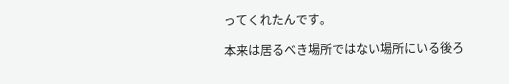ってくれたんです。

本来は居るべき場所ではない場所にいる後ろ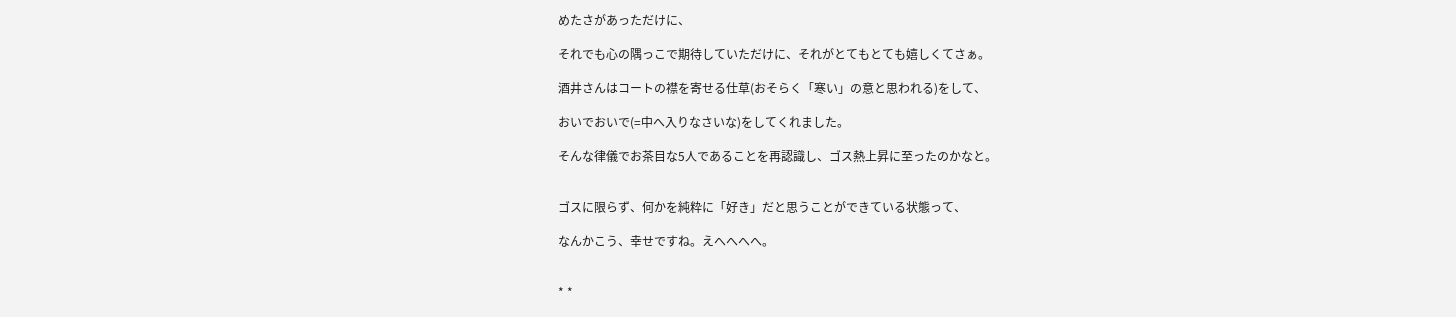めたさがあっただけに、

それでも心の隅っこで期待していただけに、それがとてもとても嬉しくてさぁ。

酒井さんはコートの襟を寄せる仕草(おそらく「寒い」の意と思われる)をして、

おいでおいで(=中へ入りなさいな)をしてくれました。

そんな律儀でお茶目な5人であることを再認識し、ゴス熱上昇に至ったのかなと。


ゴスに限らず、何かを純粋に「好き」だと思うことができている状態って、

なんかこう、幸せですね。えへへへへ。


* *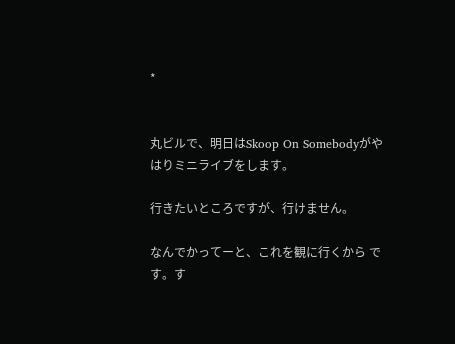*


丸ビルで、明日はSkoop On Somebodyがやはりミニライブをします。

行きたいところですが、行けません。

なんでかってーと、これを観に行くから です。す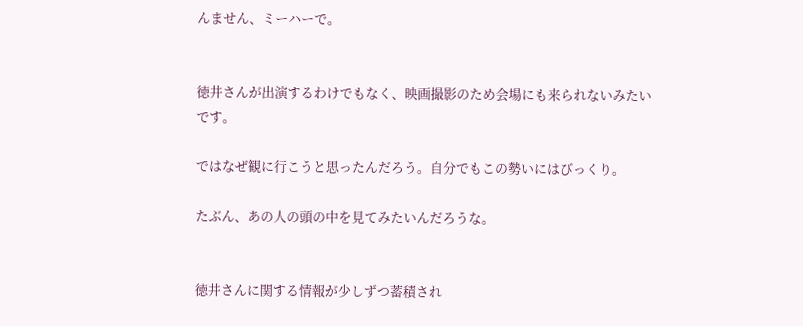んません、ミーハーで。


徳井さんが出演するわけでもなく、映画撮影のため会場にも来られないみたいです。

ではなぜ観に行こうと思ったんだろう。自分でもこの勢いにはびっくり。

たぶん、あの人の頭の中を見てみたいんだろうな。


徳井さんに関する情報が少しずつ蓄積され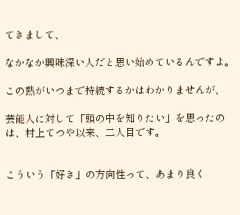てきまして、

なかなか興味深い人だと思い始めているんですよ。

この熱がいつまで持続するかはわかりませんが、

芸能人に対して「頭の中を知りたい」を思ったのは、村上てつや以来、二人目です。


こういう「好き」の方向性って、あまり良く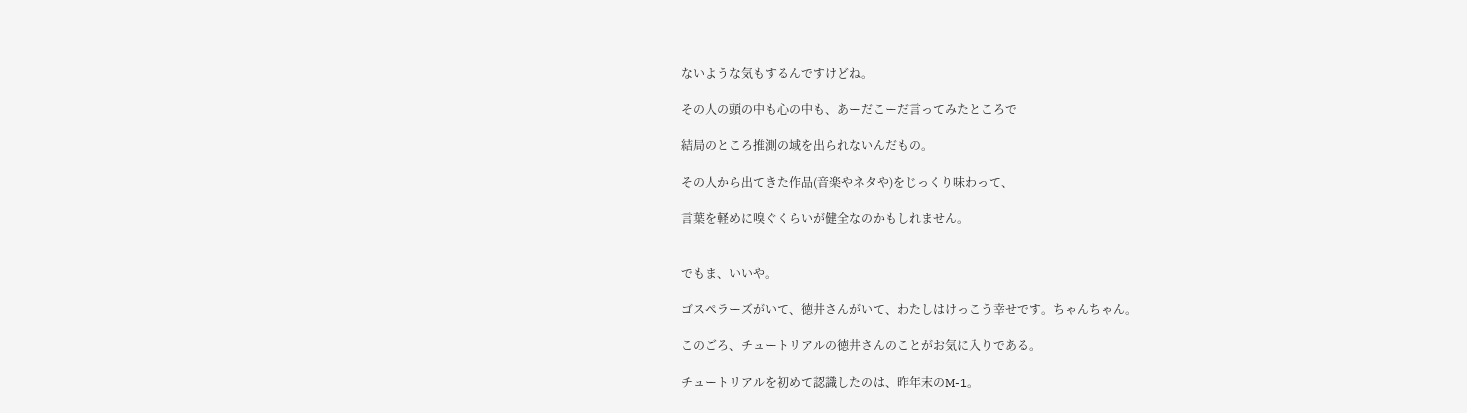ないような気もするんですけどね。

その人の頭の中も心の中も、あーだこーだ言ってみたところで

結局のところ推測の域を出られないんだもの。

その人から出てきた作品(音楽やネタや)をじっくり味わって、

言葉を軽めに嗅ぐくらいが健全なのかもしれません。


でもま、いいや。

ゴスペラーズがいて、徳井さんがいて、わたしはけっこう幸せです。ちゃんちゃん。

このごろ、チュートリアルの徳井さんのことがお気に入りである。

チュートリアルを初めて認識したのは、昨年末のM-1。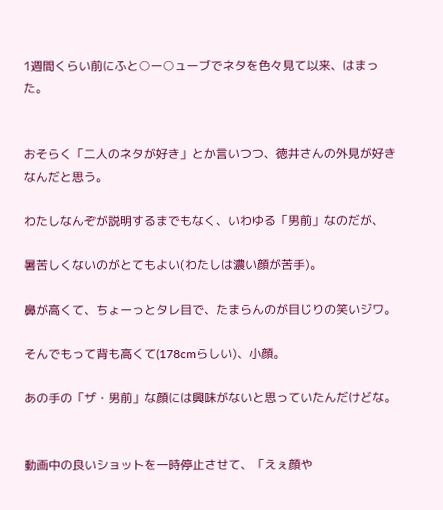1週間くらい前にふと○ー○ューブでネタを色々見て以来、はまった。


おそらく「二人のネタが好き」とか言いつつ、徳井さんの外見が好きなんだと思う。

わたしなんぞが説明するまでもなく、いわゆる「男前」なのだが、

暑苦しくないのがとてもよい(わたしは濃い顔が苦手)。

鼻が高くて、ちょーっとタレ目で、たまらんのが目じりの笑いジワ。

そんでもって背も高くて(178cmらしい)、小顔。

あの手の「ザ・男前」な顔には興味がないと思っていたんだけどな。


動画中の良いショットを一時停止させて、「えぇ顔や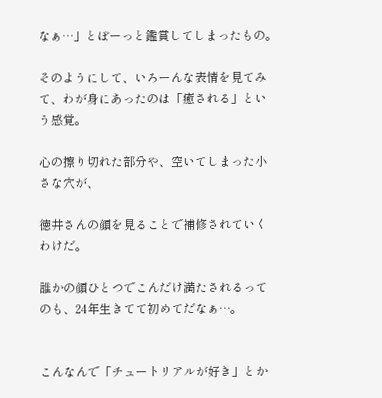なぁ…」とぼーっと鑑賞してしまったもの。

そのようにして、いろーんな表情を見てみて、わが身にあったのは「癒される」という感覚。

心の擦り切れた部分や、空いてしまった小さな穴が、

徳井さんの顔を見ることで補修されていくわけだ。

誰かの顔ひとつでこんだけ満たされるってのも、24年生きてて初めてだなぁ…。


こんなんで「チュートリアルが好き」とか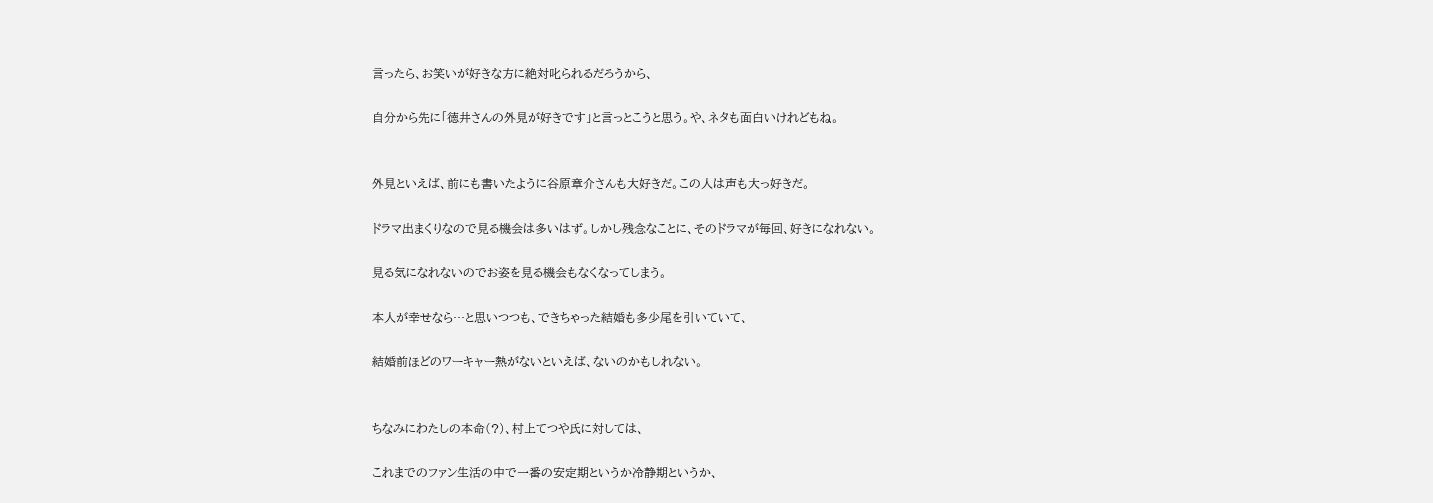言ったら、お笑いが好きな方に絶対叱られるだろうから、

自分から先に「徳井さんの外見が好きです」と言っとこうと思う。や、ネタも面白いけれどもね。


外見といえば、前にも書いたように谷原章介さんも大好きだ。この人は声も大っ好きだ。

ドラマ出まくりなので見る機会は多いはず。しかし残念なことに、そのドラマが毎回、好きになれない。

見る気になれないのでお姿を見る機会もなくなってしまう。

本人が幸せなら…と思いつつも、できちゃった結婚も多少尾を引いていて、

結婚前ほどのワーキャー熱がないといえば、ないのかもしれない。


ちなみにわたしの本命(?)、村上てつや氏に対しては、

これまでのファン生活の中で一番の安定期というか冷静期というか、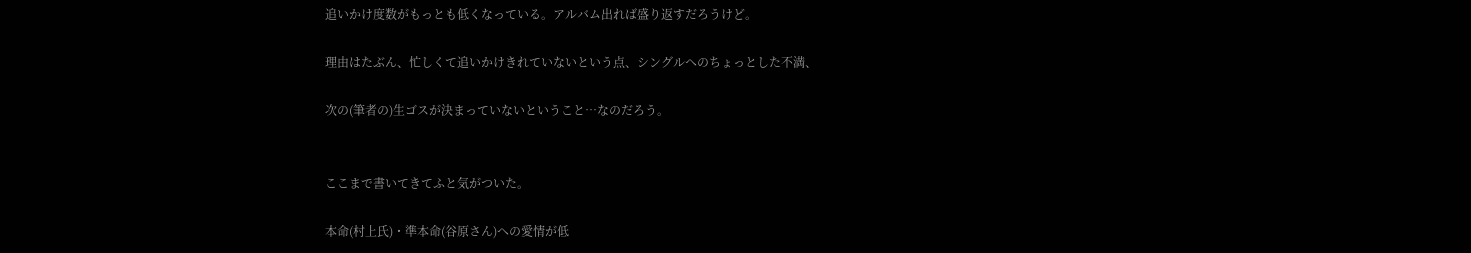追いかけ度数がもっとも低くなっている。アルバム出れば盛り返すだろうけど。

理由はたぶん、忙しくて追いかけきれていないという点、シングルへのちょっとした不満、

次の(筆者の)生ゴスが決まっていないということ…なのだろう。


ここまで書いてきてふと気がついた。

本命(村上氏)・準本命(谷原さん)への愛情が低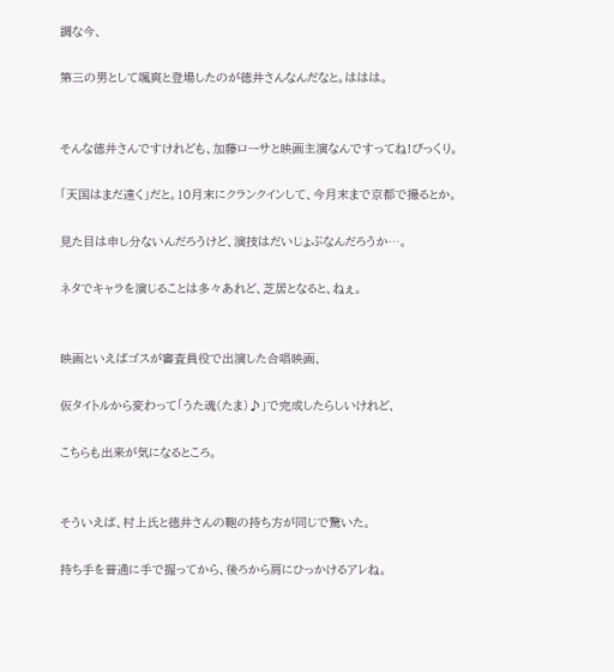調な今、

第三の男として颯爽と登場したのが徳井さんなんだなと。ははは。


そんな徳井さんですけれども、加藤ローサと映画主演なんですってね!びっくり。

「天国はまだ遠く」だと。10月末にクランクインして、今月末まで京都で撮るとか。

見た目は申し分ないんだろうけど、演技はだいじょぶなんだろうか…。

ネタでキャラを演じることは多々あれど、芝居となると、ねぇ。


映画といえばゴスが審査員役で出演した合唱映画、

仮タイトルから変わって「うた魂(たま)♪」で完成したらしいけれど、

こちらも出来が気になるところ。


そういえば、村上氏と徳井さんの鞄の持ち方が同じで驚いた。

持ち手を普通に手で握ってから、後ろから肩にひっかけるアレね。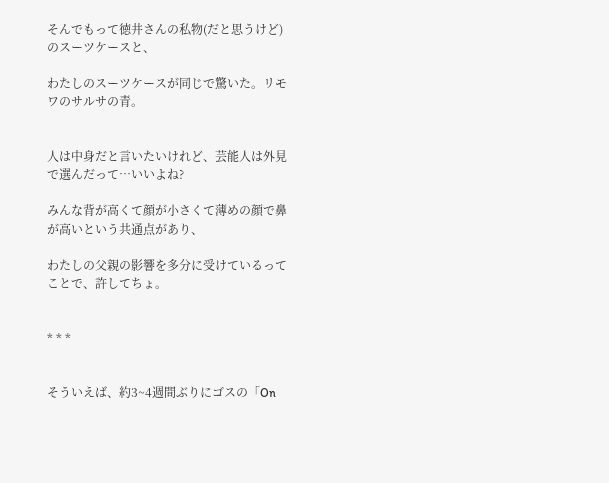そんでもって徳井さんの私物(だと思うけど)のスーツケースと、

わたしのスーツケースが同じで驚いた。リモワのサルサの青。


人は中身だと言いたいけれど、芸能人は外見で選んだって…いいよね?

みんな背が高くて顔が小さくて薄めの顔で鼻が高いという共通点があり、

わたしの父親の影響を多分に受けているってことで、許してちょ。


* * *


そういえば、約3~4週間ぶりにゴスの「On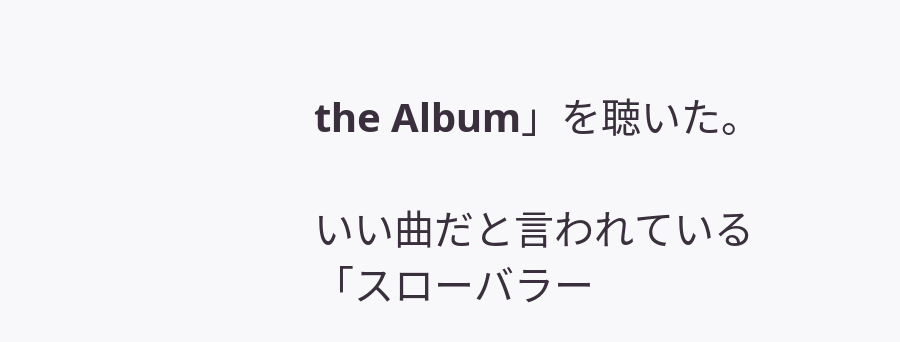the Album」を聴いた。

いい曲だと言われている「スローバラー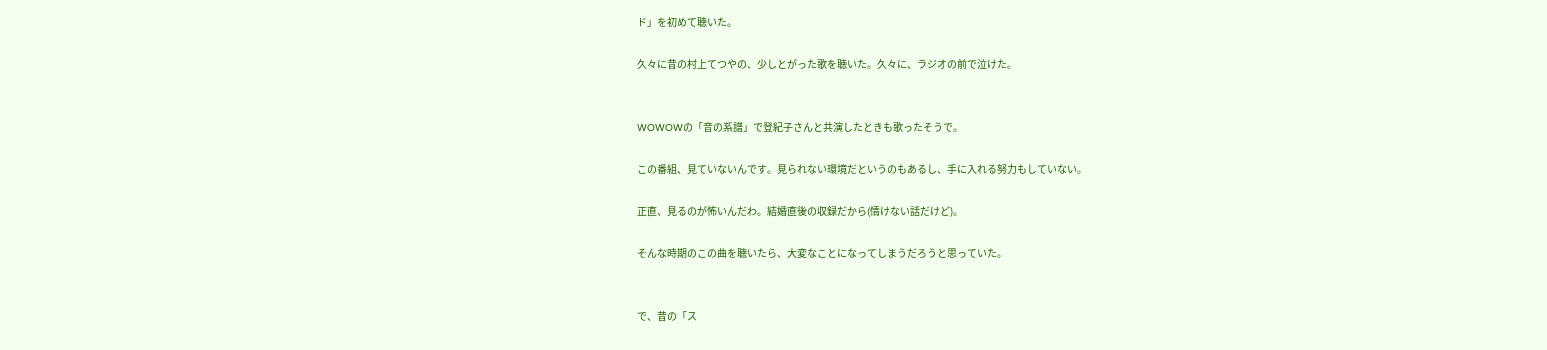ド」を初めて聴いた。

久々に昔の村上てつやの、少しとがった歌を聴いた。久々に、ラジオの前で泣けた。


WOWOWの「音の系譜」で登紀子さんと共演したときも歌ったそうで。

この番組、見ていないんです。見られない環境だというのもあるし、手に入れる努力もしていない。

正直、見るのが怖いんだわ。結婚直後の収録だから(情けない話だけど)。

そんな時期のこの曲を聴いたら、大変なことになってしまうだろうと思っていた。


で、昔の「ス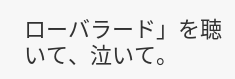ローバラード」を聴いて、泣いて。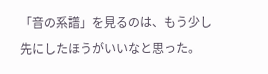「音の系譜」を見るのは、もう少し先にしたほうがいいなと思った。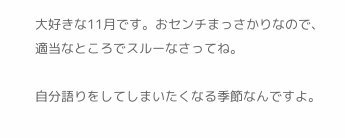大好きな11月です。おセンチまっさかりなので、適当なところでスルーなさってね。

自分語りをしてしまいたくなる季節なんですよ。